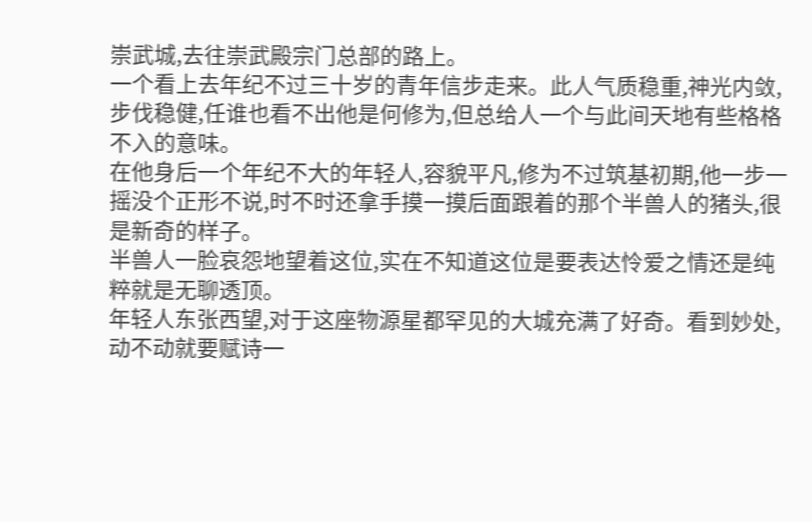崇武城,去往崇武殿宗门总部的路上。
一个看上去年纪不过三十岁的青年信步走来。此人气质稳重,神光内敛,步伐稳健,任谁也看不出他是何修为,但总给人一个与此间天地有些格格不入的意味。
在他身后一个年纪不大的年轻人,容貌平凡,修为不过筑基初期,他一步一摇没个正形不说,时不时还拿手摸一摸后面跟着的那个半兽人的猪头,很是新奇的样子。
半兽人一脸哀怨地望着这位,实在不知道这位是要表达怜爱之情还是纯粹就是无聊透顶。
年轻人东张西望,对于这座物源星都罕见的大城充满了好奇。看到妙处,动不动就要赋诗一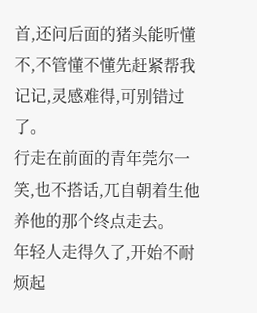首,还问后面的猪头能听懂不,不管懂不懂先赶紧帮我记记,灵感难得,可别错过了。
行走在前面的青年莞尔一笑,也不搭话,兀自朝着生他养他的那个终点走去。
年轻人走得久了,开始不耐烦起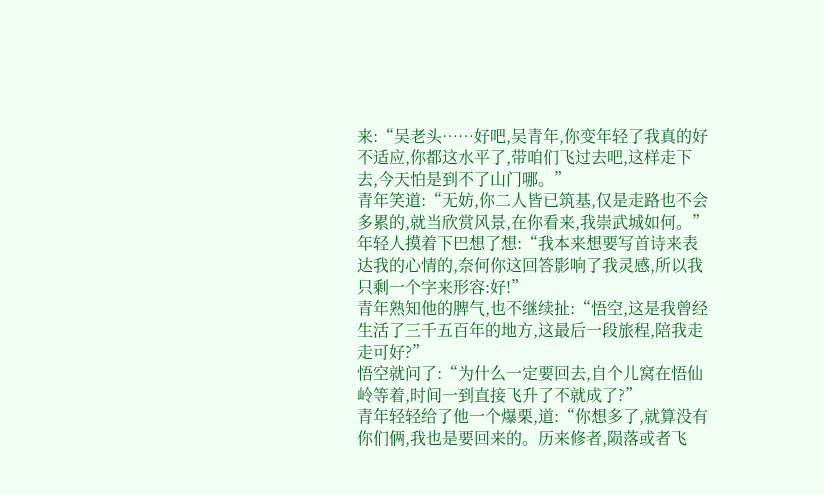来:“吴老头……好吧,吴青年,你变年轻了我真的好不适应,你都这水平了,带咱们飞过去吧,这样走下去,今天怕是到不了山门哪。”
青年笑道:“无妨,你二人皆已筑基,仅是走路也不会多累的,就当欣赏风景,在你看来,我崇武城如何。”
年轻人摸着下巴想了想:“我本来想要写首诗来表达我的心情的,奈何你这回答影响了我灵感,所以我只剩一个字来形容:好!”
青年熟知他的脾气,也不继续扯:“悟空,这是我曾经生活了三千五百年的地方,这最后一段旅程,陪我走走可好?”
悟空就问了:“为什么一定要回去,自个儿窝在悟仙岭等着,时间一到直接飞升了不就成了?”
青年轻轻给了他一个爆栗,道:“你想多了,就算没有你们俩,我也是要回来的。历来修者,陨落或者飞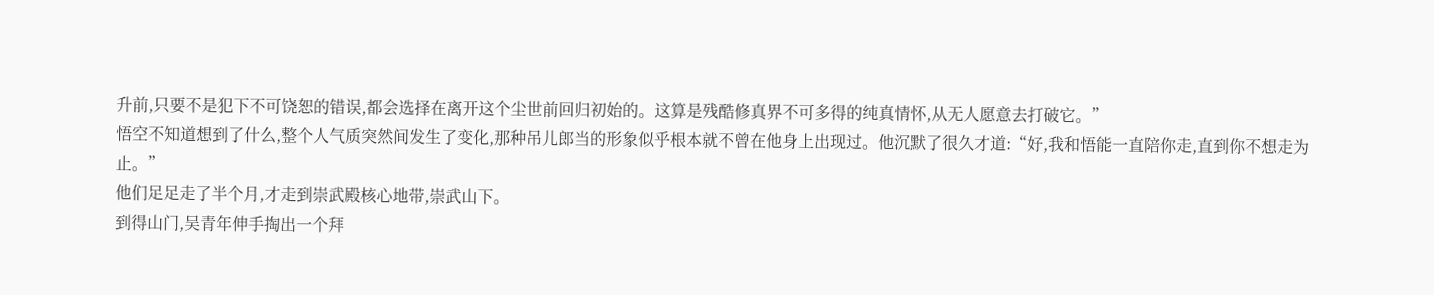升前,只要不是犯下不可饶恕的错误,都会选择在离开这个尘世前回归初始的。这算是残酷修真界不可多得的纯真情怀,从无人愿意去打破它。”
悟空不知道想到了什么,整个人气质突然间发生了变化,那种吊儿郎当的形象似乎根本就不曾在他身上出现过。他沉默了很久才道:“好,我和悟能一直陪你走,直到你不想走为止。”
他们足足走了半个月,才走到崇武殿核心地带,崇武山下。
到得山门,吴青年伸手掏出一个拜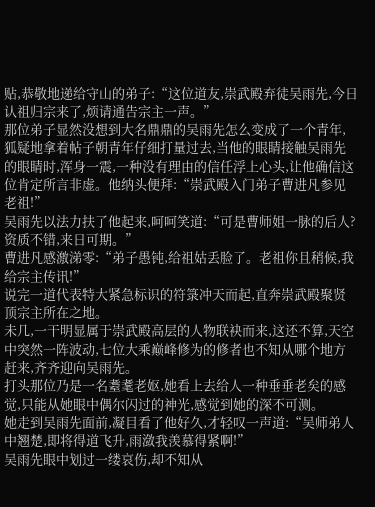贴,恭敬地递给守山的弟子:“这位道友,崇武殿弃徒吴雨先,今日认祖归宗来了,烦请通告宗主一声。”
那位弟子显然没想到大名鼎鼎的吴雨先怎么变成了一个青年,狐疑地拿着帖子朝青年仔细打量过去,当他的眼睛接触吴雨先的眼睛时,浑身一震,一种没有理由的信任浮上心头,让他确信这位肯定所言非虚。他纳头便拜:“崇武殿入门弟子曹进凡参见老祖!”
吴雨先以法力扶了他起来,呵呵笑道:“可是曹师姐一脉的后人?资质不错,来日可期。”
曹进凡感激涕零:“弟子愚钝,给祖姑丢脸了。老祖你且稍候,我给宗主传讯!”
说完一道代表特大紧急标识的符箓冲天而起,直奔崇武殿聚贤顶宗主所在之地。
未几,一干明显属于崇武殿高层的人物联袂而来,这还不算,天空中突然一阵波动,七位大乘巅峰修为的修者也不知从哪个地方赶来,齐齐迎向吴雨先。
打头那位乃是一名耋耄老妪,她看上去给人一种垂垂老矣的感觉,只能从她眼中偶尔闪过的神光,感觉到她的深不可测。
她走到吴雨先面前,凝目看了他好久,才轻叹一声道:“吴师弟人中翘楚,即将得道飞升,雨潋我羡慕得紧啊!”
吴雨先眼中划过一缕哀伤,却不知从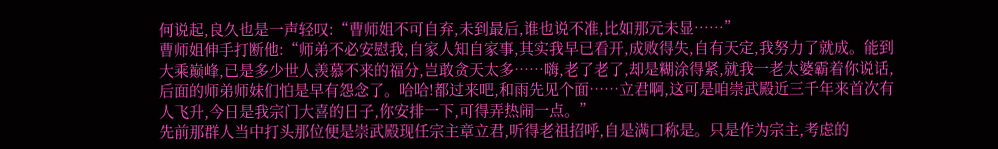何说起,良久也是一声轻叹:“曹师姐不可自弃,未到最后,谁也说不准,比如那元未显……”
曹师姐伸手打断他:“师弟不必安慰我,自家人知自家事,其实我早已看开,成败得失,自有天定,我努力了就成。能到大乘巅峰,已是多少世人羡慕不来的福分,岂敢贪天太多……嗨,老了老了,却是糊涂得紧,就我一老太婆霸着你说话,后面的师弟师妹们怕是早有怨念了。哈哈!都过来吧,和雨先见个面……立君啊,这可是咱崇武殿近三千年来首次有人飞升,今日是我宗门大喜的日子,你安排一下,可得弄热闹一点。”
先前那群人当中打头那位便是崇武殿现任宗主章立君,听得老祖招呼,自是满口称是。只是作为宗主,考虑的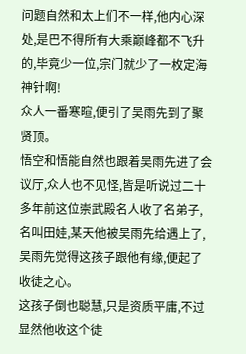问题自然和太上们不一样,他内心深处,是巴不得所有大乘巅峰都不飞升的,毕竟少一位,宗门就少了一枚定海神针啊!
众人一番寒暄,便引了吴雨先到了聚贤顶。
悟空和悟能自然也跟着吴雨先进了会议厅,众人也不见怪,皆是听说过二十多年前这位崇武殿名人收了名弟子,名叫田娃,某天他被吴雨先给遇上了,吴雨先觉得这孩子跟他有缘,便起了收徒之心。
这孩子倒也聪慧,只是资质平庸,不过显然他收这个徒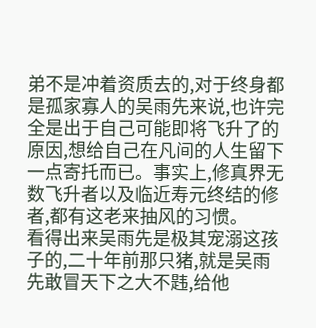弟不是冲着资质去的,对于终身都是孤家寡人的吴雨先来说,也许完全是出于自己可能即将飞升了的原因,想给自己在凡间的人生留下一点寄托而已。事实上,修真界无数飞升者以及临近寿元终结的修者,都有这老来抽风的习惯。
看得出来吴雨先是极其宠溺这孩子的,二十年前那只猪,就是吴雨先敢冒天下之大不韪,给他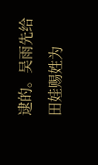逮的。吴雨先给田娃赐姓为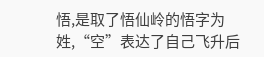悟,是取了悟仙岭的悟字为姓,“空”表达了自己飞升后